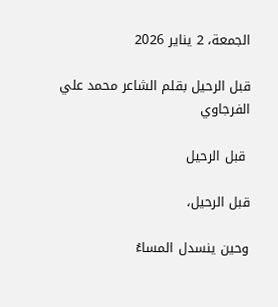الجمعة، 2 يناير 2026

قبل الرحيل بقلم الشاعر محمد علي الفرجاوي

 قبل الرحيل

قبل الرحيل،

وحين ينسدل المساءُ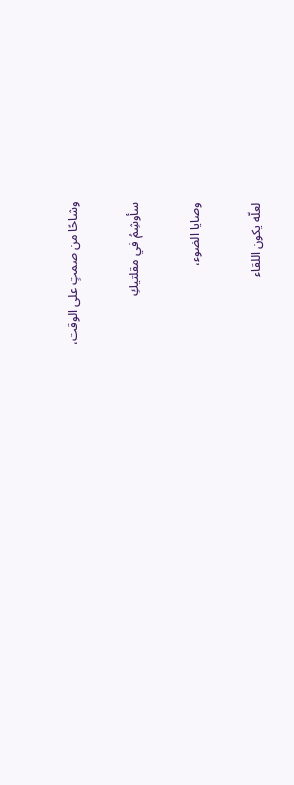وشاحًا من صمتٍ على الوقت،

سأوشِمُ في مقلتيكِ

وصايا الضوء،

لعلّه يكون اللقاء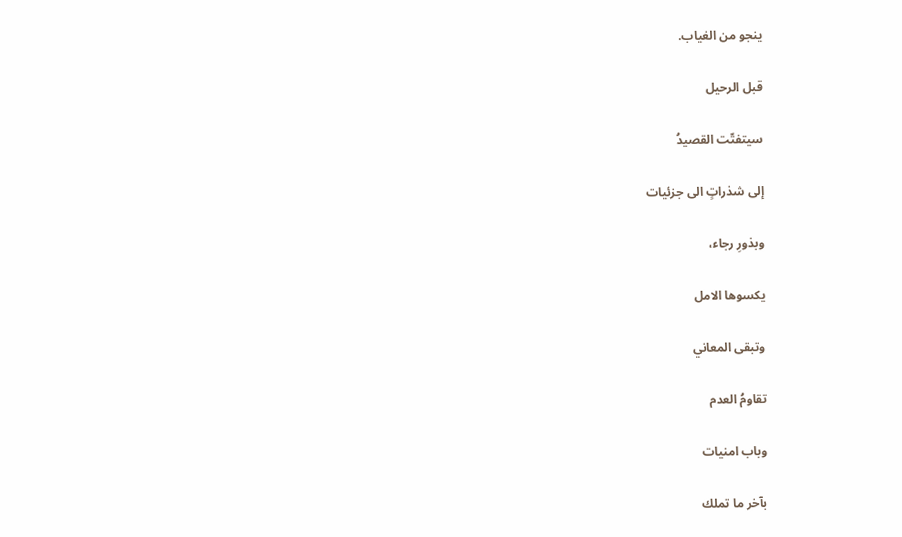ينجو من الغياب.

قبل الرحيل

سيتفتّت القصيدُ

إلى شذراتٍ الى جزئيات

وبذورِ رجاء،

يكسوها الامل

وتبقى المعاني

تقاومُ العدم

وباب امنيات

بآخر ما تملك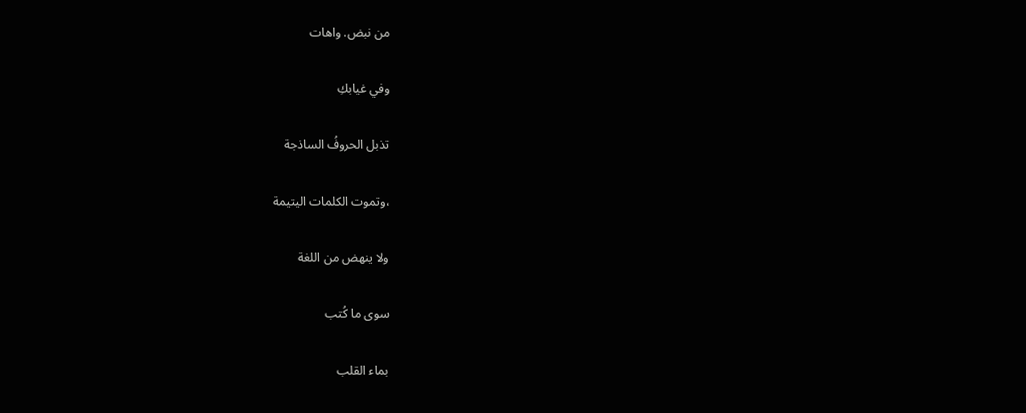من نبض. واهات

وفي غيابكِ

تذبل الحروفُ الساذجة

،وتموت الكلمات اليتيمة

ولا ينهض من اللغة

سوى ما كُتب

بماء القلب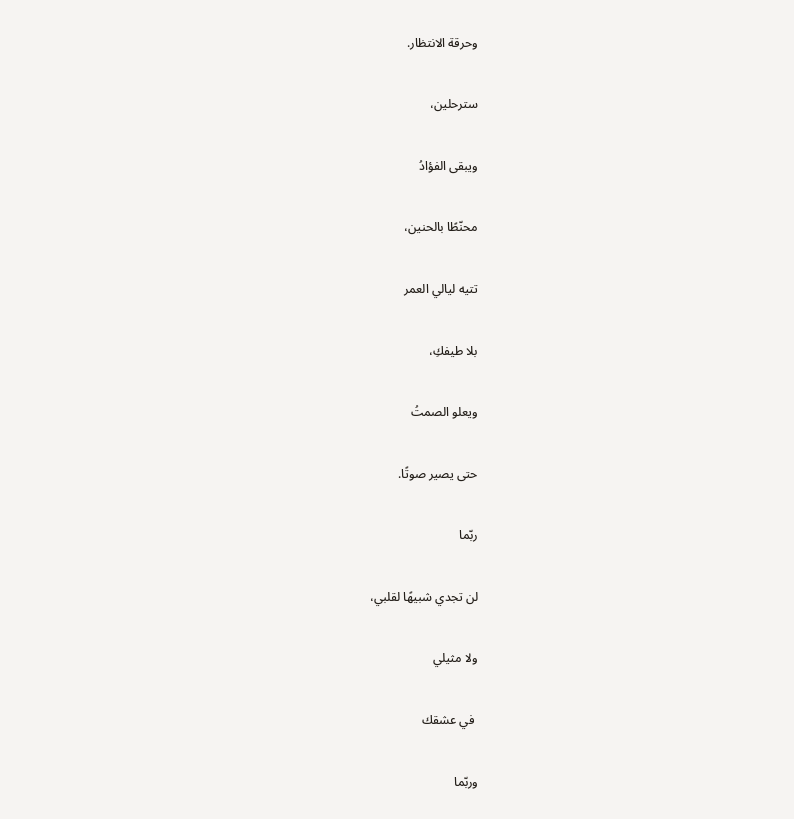وحرقة الانتظار.

سترحلين،

ويبقى الفؤادُ

محنّطًا بالحنين،

تتيه ليالي العمر

بلا طيفكِ،

ويعلو الصمتُ

حتى يصير صوتًا.

ربّما

لن تجدي شبيهًا لقلبي،

ولا مثيلي

 في عشقك

وربّما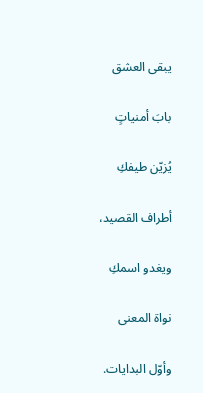يبقى العشق

بابَ أمنياتٍ

يُزيّن طيفكِ

أطراف القصيد،

ويغدو اسمكِ

نواة المعنى

وأوّل البدايات.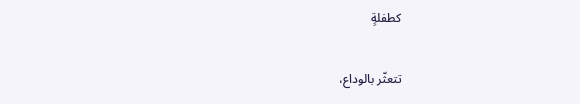كطفلةٍ

تتعثّر بالوداع،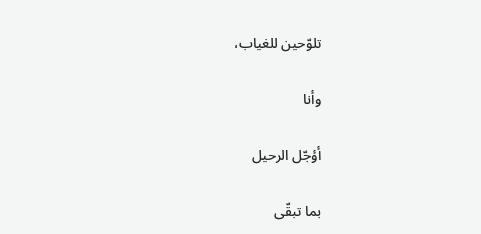تلوّحين للغياب،

وأنا

أؤجّل الرحيل

بما تبقّى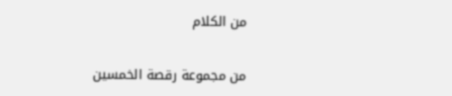من الكلام


من مجموعة رقصة الخمسين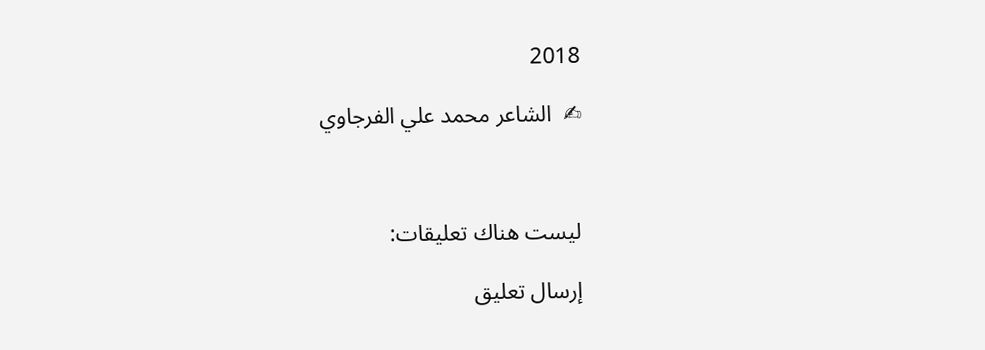2018

✍  الشاعر محمد علي الفرجاوي



ليست هناك تعليقات:

إرسال تعليق